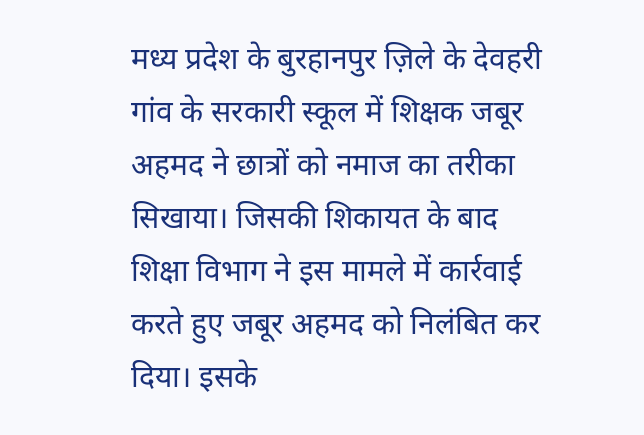मध्य प्रदेश के बुरहानपुर ज़िले के देवहरी गांव के सरकारी स्कूल में शिक्षक जबूर अहमद ने छात्रों को नमाज का तरीका सिखाया। जिसकी शिकायत के बाद शिक्षा विभाग ने इस मामले में कार्रवाई करते हुए जबूर अहमद को निलंबित कर दिया। इसके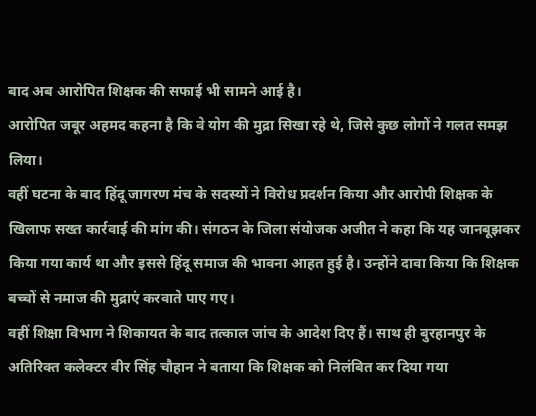बाद अब आरोपित शिक्षक की सफाई भी सामने आई है।
आरोपित जबूर अहमद कहना है कि वे योग की मुद्रा सिखा रहे थे, जिसे कुछ लोगों ने गलत समझ लिया।
वहीं घटना के बाद हिंदू जागरण मंच के सदस्यों ने विरोध प्रदर्शन किया और आरोपी शिक्षक के खिलाफ सख्त कार्रवाई की मांग की। संगठन के जिला संयोजक अजीत ने कहा कि यह जानबूझकर किया गया कार्य था और इससे हिंदू समाज की भावना आहत हुई है। उन्होंने दावा किया कि शिक्षक बच्चों से नमाज की मुद्राएं करवाते पाए गए।
वहीं शिक्षा विभाग ने शिकायत के बाद तत्काल जांच के आदेश दिए हैं। साथ ही बुरहानपुर के अतिरिक्त कलेक्टर वीर सिंह चौहान ने बताया कि शिक्षक को निलंबित कर दिया गया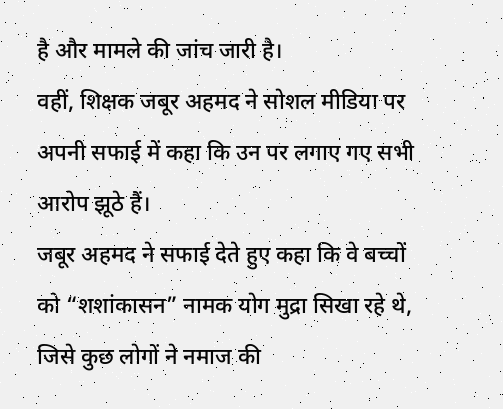है और मामले की जांच जारी है।
वहीं, शिक्षक जबूर अहमद ने सोशल मीडिया पर अपनी सफाई में कहा कि उन पर लगाए गए सभी आरोप झूठे हैं।
जबूर अहमद ने सफाई देते हुए कहा कि वे बच्चों को “शशांकासन” नामक योग मुद्रा सिखा रहे थे, जिसे कुछ लोगों ने नमाज की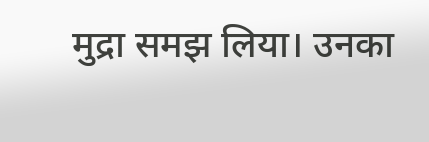मुद्रा समझ लिया। उनका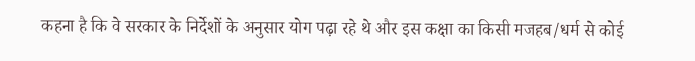कहना है कि वे सरकार के निर्देशों के अनुसार योग पढ़ा रहे थे और इस कक्षा का किसी मजहब/धर्म से कोई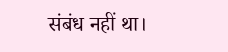संबंध नहीं था।